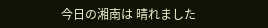今日の湘南は 晴れました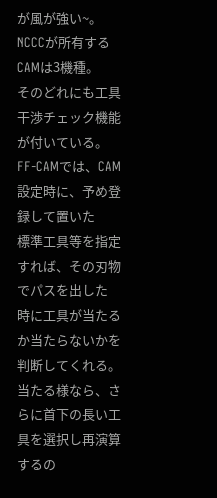が風が強い~。
NCCCが所有するCAMは3機種。
そのどれにも工具干渉チェック機能が付いている。
FF-CAMでは、CAM設定時に、予め登録して置いた
標準工具等を指定すれば、その刃物でパスを出した
時に工具が当たるか当たらないかを判断してくれる。
当たる様なら、さらに首下の長い工具を選択し再演算
するの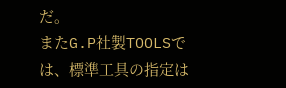だ。
またG.P社製TOOLSでは、標準工具の指定は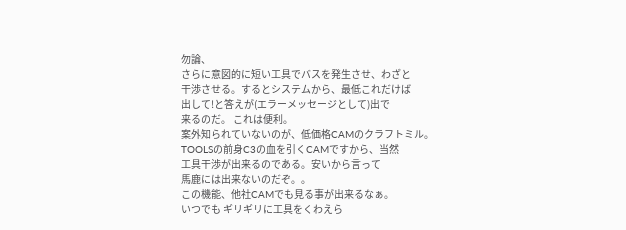勿論、
さらに意図的に短い工具でバスを発生させ、わざと
干渉させる。するとシステムから、最低これだけば
出して!と答えが(エラーメッセージとして)出で
来るのだ。 これは便利。
案外知られていないのが、低価格CAMのクラフトミル。
TOOLSの前身C3の血を引くCAMですから、当然
工具干渉が出来るのである。安いから言って
馬鹿には出来ないのだぞ。。
この機能、他社CAMでも見る事が出来るなぁ。
いつでも ギリギリに工具をくわえら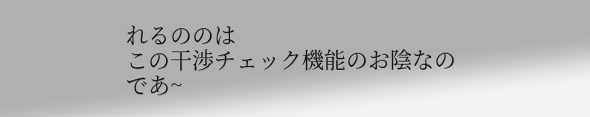れるののは
この干渉チェック機能のお陰なのであ~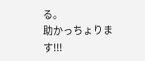る。
助かっちょります!!!